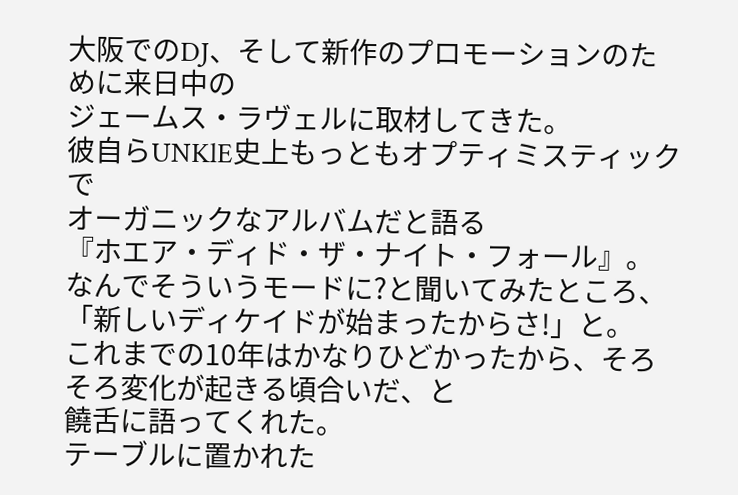大阪でのDJ、そして新作のプロモーションのために来日中の
ジェームス・ラヴェルに取材してきた。
彼自らUNKlE史上もっともオプティミスティックで
オーガニックなアルバムだと語る
『ホエア・ディド・ザ・ナイト・フォール』。
なんでそういうモードに?と聞いてみたところ、
「新しいディケイドが始まったからさ!」と。
これまでの10年はかなりひどかったから、そろそろ変化が起きる頃合いだ、と
饒舌に語ってくれた。
テーブルに置かれた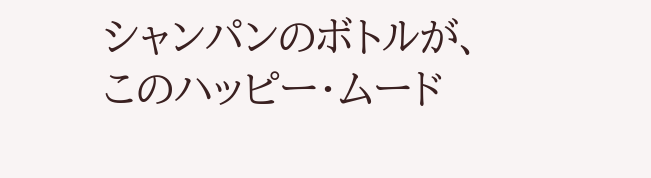シャンパンのボトルが、
このハッピー・ムード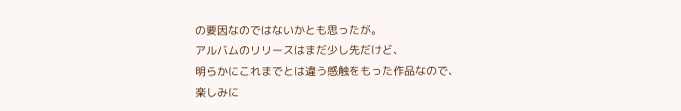の要因なのではないかとも思ったが。
アルバムのリリースはまだ少し先だけど、
明らかにこれまでとは違う感触をもった作品なので、
楽しみに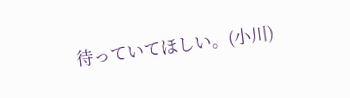待っていてほしい。(小川)